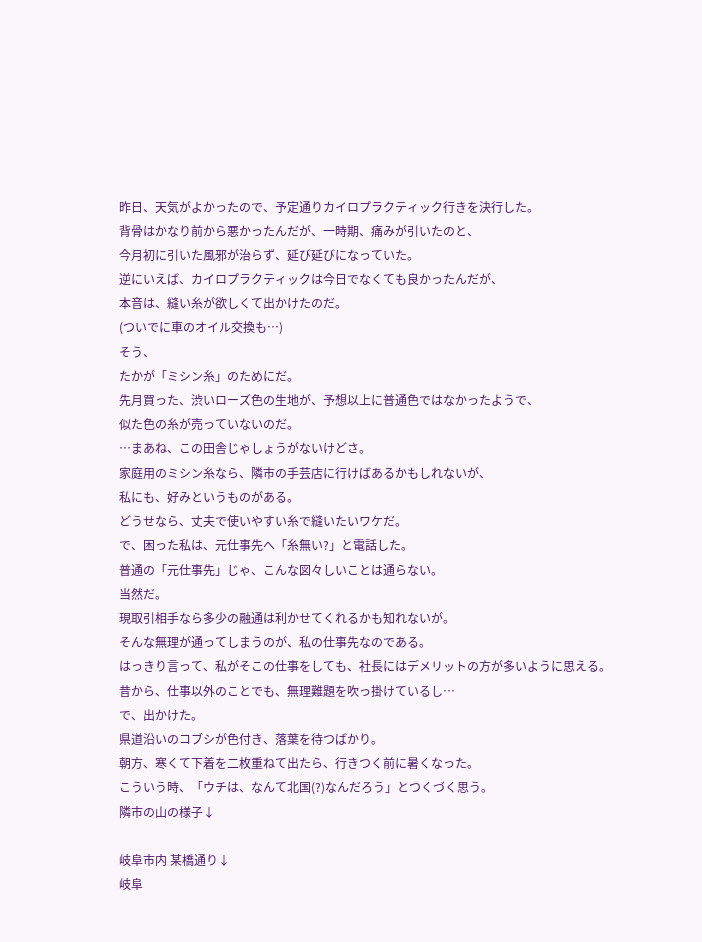昨日、天気がよかったので、予定通りカイロプラクティック行きを決行した。
背骨はかなり前から悪かったんだが、一時期、痛みが引いたのと、
今月初に引いた風邪が治らず、延び延びになっていた。
逆にいえば、カイロプラクティックは今日でなくても良かったんだが、
本音は、縫い糸が欲しくて出かけたのだ。
(ついでに車のオイル交換も…)
そう、
たかが「ミシン糸」のためにだ。
先月買った、渋いローズ色の生地が、予想以上に普通色ではなかったようで、
似た色の糸が売っていないのだ。
…まあね、この田舎じゃしょうがないけどさ。
家庭用のミシン糸なら、隣市の手芸店に行けばあるかもしれないが、
私にも、好みというものがある。
どうせなら、丈夫で使いやすい糸で縫いたいワケだ。
で、困った私は、元仕事先へ「糸無い?」と電話した。
普通の「元仕事先」じゃ、こんな図々しいことは通らない。
当然だ。
現取引相手なら多少の融通は利かせてくれるかも知れないが。
そんな無理が通ってしまうのが、私の仕事先なのである。
はっきり言って、私がそこの仕事をしても、社長にはデメリットの方が多いように思える。
昔から、仕事以外のことでも、無理難題を吹っ掛けているし…
で、出かけた。
県道沿いのコブシが色付き、落葉を待つばかり。
朝方、寒くて下着を二枚重ねて出たら、行きつく前に暑くなった。
こういう時、「ウチは、なんて北国(?)なんだろう」とつくづく思う。
隣市の山の様子↓

岐阜市内 某橋通り↓
岐阜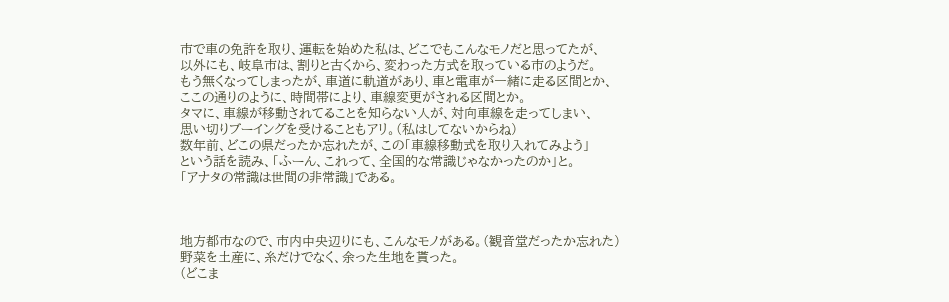市で車の免許を取り、運転を始めた私は、どこでもこんなモノだと思ってたが、
以外にも、岐阜市は、割りと古くから、変わった方式を取っている市のようだ。
もう無くなってしまったが、車道に軌道があり、車と電車が一緒に走る区間とか、
ここの通りのように、時間帯により、車線変更がされる区間とか。
タマに、車線が移動されてることを知らない人が、対向車線を走ってしまい、
思い切りブーイングを受けることもアリ。(私はしてないからね)
数年前、どこの県だったか忘れたが、この「車線移動式を取り入れてみよう」
という話を読み、「ふーん、これって、全国的な常識じゃなかったのか」と。
「アナタの常識は世間の非常識」である。



地方都市なので、市内中央辺りにも、こんなモノがある。(観音堂だったか忘れた)
野菜を土産に、糸だけでなく、余った生地を貰った。
(どこま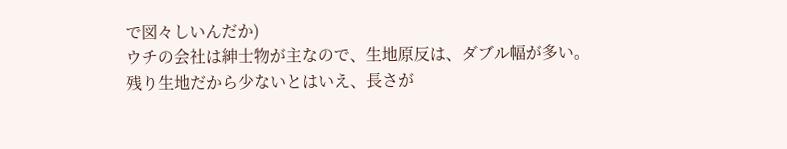で図々しいんだか)
ウチの会社は紳士物が主なので、生地原反は、ダブル幅が多い。
残り生地だから少ないとはいえ、長さが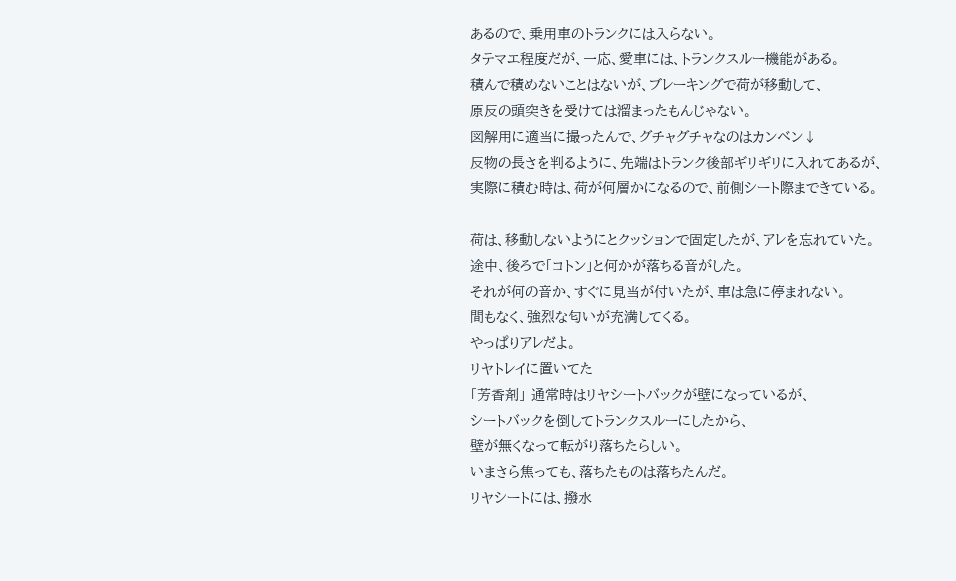あるので、乗用車のトランクには入らない。
タテマエ程度だが、一応、愛車には、トランクスルー機能がある。
積んで積めないことはないが、ブレーキングで荷が移動して、
原反の頭突きを受けては溜まったもんじゃない。
図解用に適当に撮ったんで、グチャグチャなのはカンベン↓
反物の長さを判るように、先端はトランク後部ギリギリに入れてあるが、
実際に積む時は、荷が何層かになるので、前側シート際まできている。

荷は、移動しないようにとクッションで固定したが、アレを忘れていた。
途中、後ろで「コトン」と何かが落ちる音がした。
それが何の音か、すぐに見当が付いたが、車は急に停まれない。
間もなく、強烈な匂いが充満してくる。
やっぱりアレだよ。
リヤトレイに置いてた
「芳香剤」 通常時はリヤシートバックが壁になっているが、
シートバックを倒してトランクスルーにしたから、
壁が無くなって転がり落ちたらしい。
いまさら焦っても、落ちたものは落ちたんだ。
リヤシートには、撥水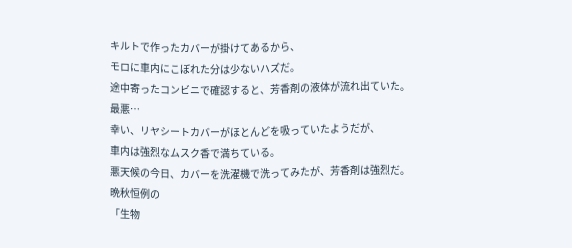キルトで作ったカバーが掛けてあるから、
モロに車内にこぼれた分は少ないハズだ。
途中寄ったコンビニで確認すると、芳香剤の液体が流れ出ていた。
最悪…
幸い、リヤシートカバーがほとんどを吸っていたようだが、
車内は強烈なムスク香で満ちている。
悪天候の今日、カバーを洗濯機で洗ってみたが、芳香剤は強烈だ。
晩秋恒例の
「生物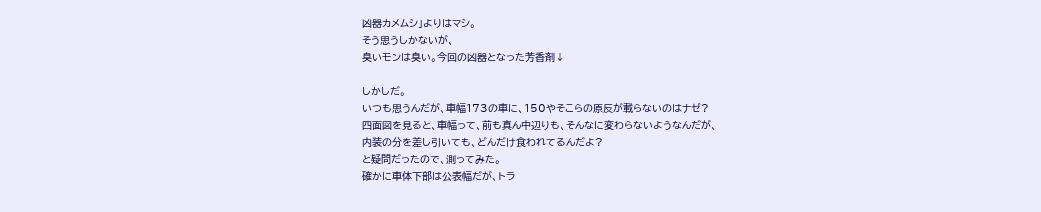凶器カメムシ」よりはマシ。
そう思うしかないが、
臭いモンは臭い。今回の凶器となった芳香剤↓

しかしだ。
いつも思うんだが、車幅173の車に、150やそこらの原反が載らないのはナゼ?
四面図を見ると、車幅って、前も真ん中辺りも、そんなに変わらないようなんだが、
内装の分を差し引いても、どんだけ食われてるんだよ?
と疑問だったので、測ってみた。
確かに車体下部は公表幅だが、トラ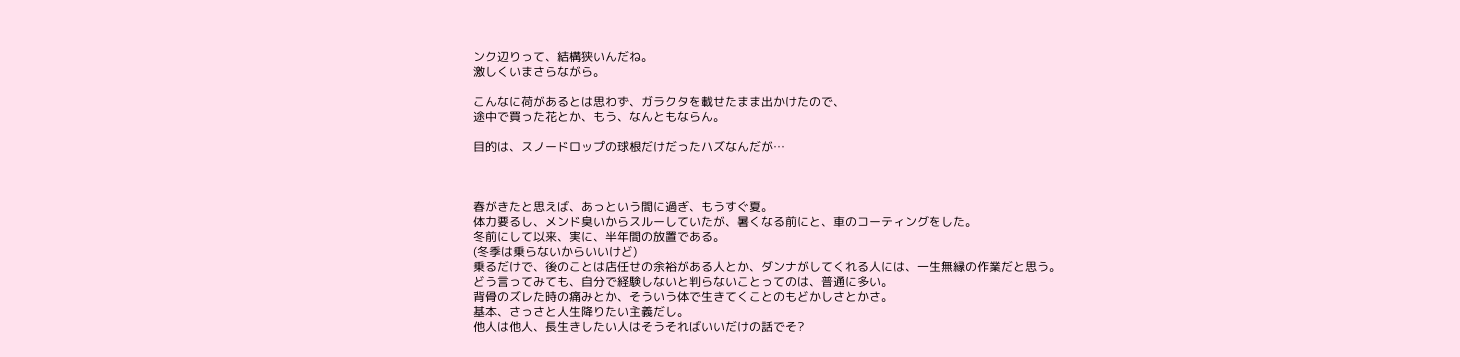ンク辺りって、結構狭いんだね。
激しくいまさらながら。

こんなに荷があるとは思わず、ガラクタを載せたまま出かけたので、
途中で買った花とか、もう、なんともならん。

目的は、スノードロップの球根だけだったハズなんだが…



春がきたと思えば、あっという間に過ぎ、もうすぐ夏。
体力要るし、メンド臭いからスルーしていたが、暑くなる前にと、車のコーティングをした。
冬前にして以来、実に、半年間の放置である。
(冬季は乗らないからいいけど)
乗るだけで、後のことは店任せの余裕がある人とか、ダンナがしてくれる人には、一生無縁の作業だと思う。
どう言ってみても、自分で経験しないと判らないことってのは、普通に多い。
背骨のズレた時の痛みとか、そういう体で生きてくことのもどかしさとかさ。
基本、さっさと人生降りたい主義だし。
他人は他人、長生きしたい人はそうそればいいだけの話でそ?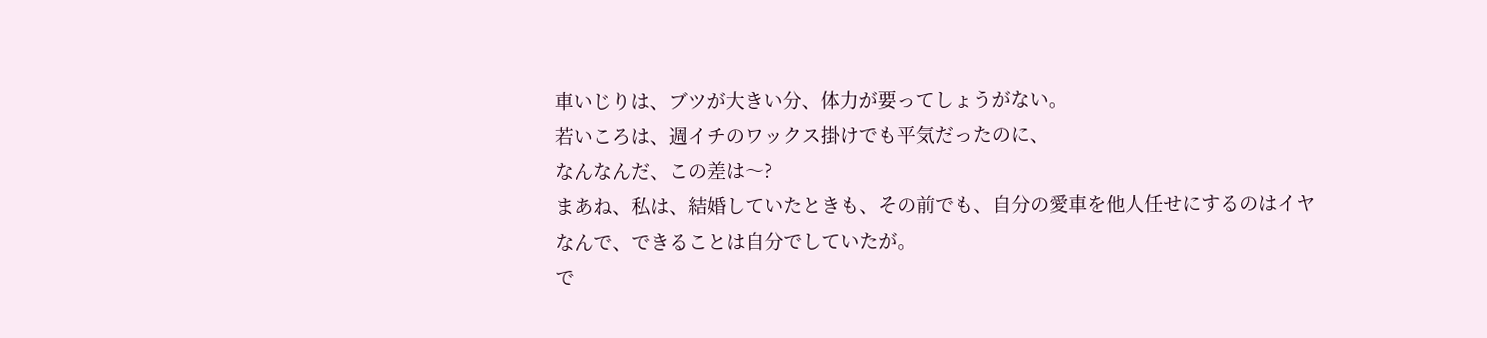車いじりは、ブツが大きい分、体力が要ってしょうがない。
若いころは、週イチのワックス掛けでも平気だったのに、
なんなんだ、この差は〜?
まあね、私は、結婚していたときも、その前でも、自分の愛車を他人任せにするのはイヤなんで、できることは自分でしていたが。
で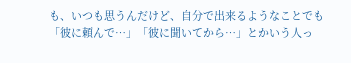も、いつも思うんだけど、自分で出来るようなことでも
「彼に頼んで…」「彼に聞いてから…」とかいう人っ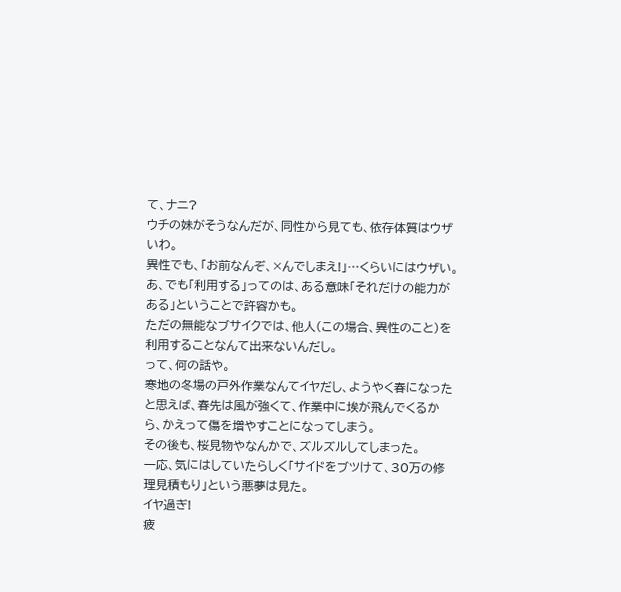て、ナニ?
ウチの妹がそうなんだが、同性から見ても、依存体質はウザいわ。
異性でも、「お前なんぞ、×んでしまえ!」…くらいにはウザい。
あ、でも「利用する」ってのは、ある意味「それだけの能力がある」ということで許容かも。
ただの無能なブサイクでは、他人(この場合、異性のこと)を利用することなんて出来ないんだし。
って、何の話や。
寒地の冬場の戸外作業なんてイヤだし、ようやく春になったと思えば、春先は風が強くて、作業中に埃が飛んでくるから、かえって傷を増やすことになってしまう。
その後も、桜見物やなんかで、ズルズルしてしまった。
一応、気にはしていたらしく「サイドをブツけて、30万の修理見積もり」という悪夢は見た。
イヤ過ぎ!
疲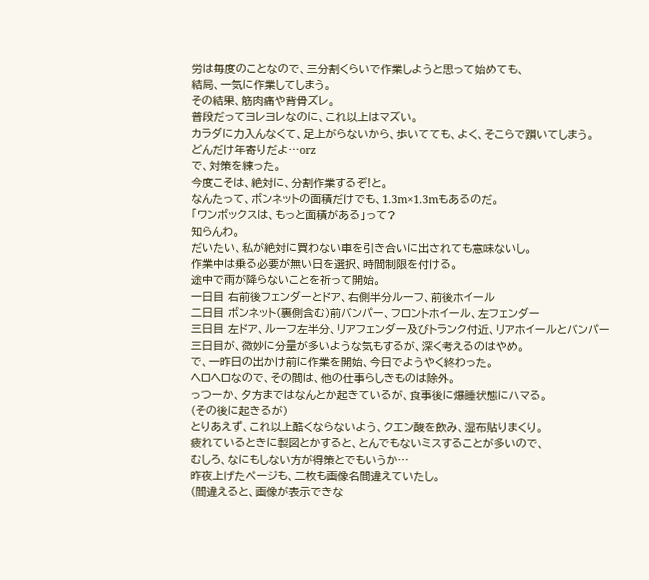労は毎度のことなので、三分割くらいで作業しようと思って始めても、
結局、一気に作業してしまう。
その結果、筋肉痛や背骨ズレ。
普段だってヨレヨレなのに、これ以上はマズい。
カラダに力入んなくて、足上がらないから、歩いてても、よく、そこらで躓いてしまう。
どんだけ年寄りだよ…orz
で、対策を練った。
今度こそは、絶対に、分割作業するぞ!と。
なんたって、ボンネットの面積だけでも、1.3m×1.3mもあるのだ。
「ワンボックスは、もっと面積がある」って?
知らんわ。
だいたい、私が絶対に買わない車を引き合いに出されても意味ないし。
作業中は乗る必要が無い日を選択、時間制限を付ける。
途中で雨が降らないことを祈って開始。
一日目 右前後フェンダーとドア、右側半分ルーフ、前後ホイール
二日目 ボンネット(裏側含む)前バンパー、フロントホイール、左フェンダー
三日目 左ドア、ルーフ左半分、リアフェンダー及びトランク付近、リアホイールとバンパー
三日目が、微妙に分量が多いような気もするが、深く考えるのはやめ。
で、一昨日の出かけ前に作業を開始、今日でようやく終わった。
ヘロヘロなので、その間は、他の仕事らしきものは除外。
っつーか、夕方まではなんとか起きているが、食事後に爆睡状態にハマる。
(その後に起きるが)
とりあえず、これ以上酷くならないよう、クエン酸を飲み、湿布貼りまくり。
疲れているときに製図とかすると、とんでもないミスすることが多いので、
むしろ、なにもしない方が得策とでもいうか…
昨夜上げたページも、二枚も画像名間違えていたし。
(間違えると、画像が表示できな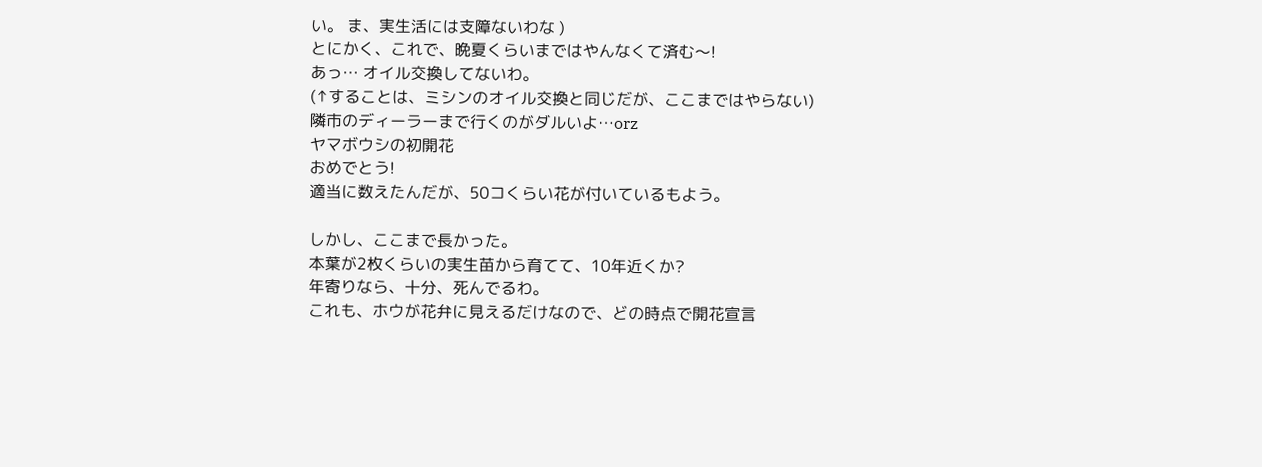い。 ま、実生活には支障ないわな )
とにかく、これで、晩夏くらいまではやんなくて済む〜!
あっ… オイル交換してないわ。
(↑することは、ミシンのオイル交換と同じだが、ここまではやらない)
隣市のディーラーまで行くのがダルいよ…orz
ヤマボウシの初開花
おめでとう!
適当に数えたんだが、50コくらい花が付いているもよう。

しかし、ここまで長かった。
本葉が2枚くらいの実生苗から育てて、10年近くか?
年寄りなら、十分、死んでるわ。
これも、ホウが花弁に見えるだけなので、どの時点で開花宣言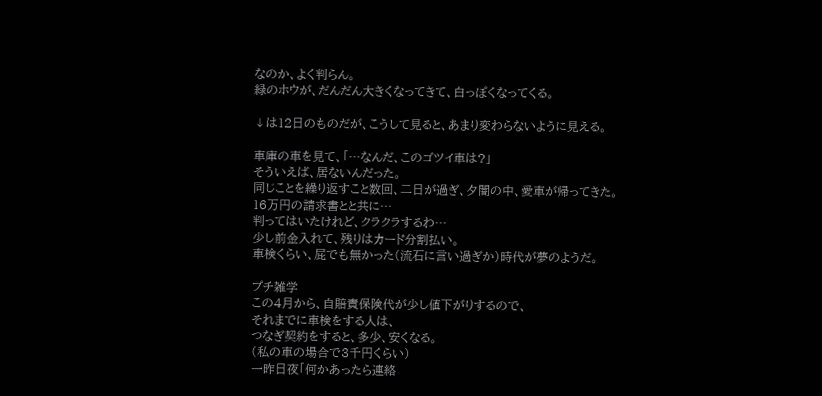なのか、よく判らん。
緑のホウが、だんだん大きくなってきて、白っぽくなってくる。

↓は12日のものだが、こうして見ると、あまり変わらないように見える。

車庫の車を見て、「…なんだ、このゴツイ車は?」
そういえば、居ないんだった。
同じことを繰り返すこと数回、二日が過ぎ、夕闇の中、愛車が帰ってきた。
16万円の請求書とと共に…
判ってはいたけれど、クラクラするわ…
少し前金入れて、残りはカード分割払い。
車検くらい、屁でも無かった(流石に言い過ぎか)時代が夢のようだ。

プチ雑学
この4月から、自賠責保険代が少し値下がりするので、
それまでに車検をする人は、
つなぎ契約をすると、多少、安くなる。
(私の車の場合で3千円くらい)
一昨日夜「何かあったら連絡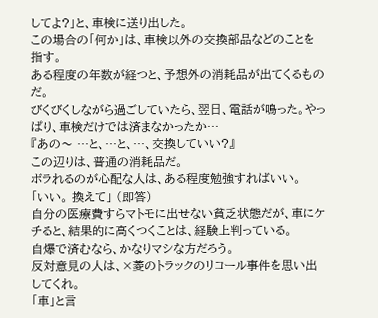してよ?」と、車検に送り出した。
この場合の「何か」は、車検以外の交換部品などのことを指す。
ある程度の年数が経つと、予想外の消耗品が出てくるものだ。
びくびくしながら過ごしていたら、翌日、電話が鳴った。やっぱり、車検だけでは済まなかったか…
『あの〜 …と、…と、…、交換していい?』
この辺りは、普通の消耗品だ。
ボラれるのが心配な人は、ある程度勉強すればいい。
「いい。 換えて」 (即答)
自分の医療費すらマトモに出せない貧乏状態だが、車にケチると、結果的に高くつくことは、経験上判っている。
自爆で済むなら、かなりマシな方だろう。
反対意見の人は、×菱のトラックのリコール事件を思い出してくれ。
「車」と言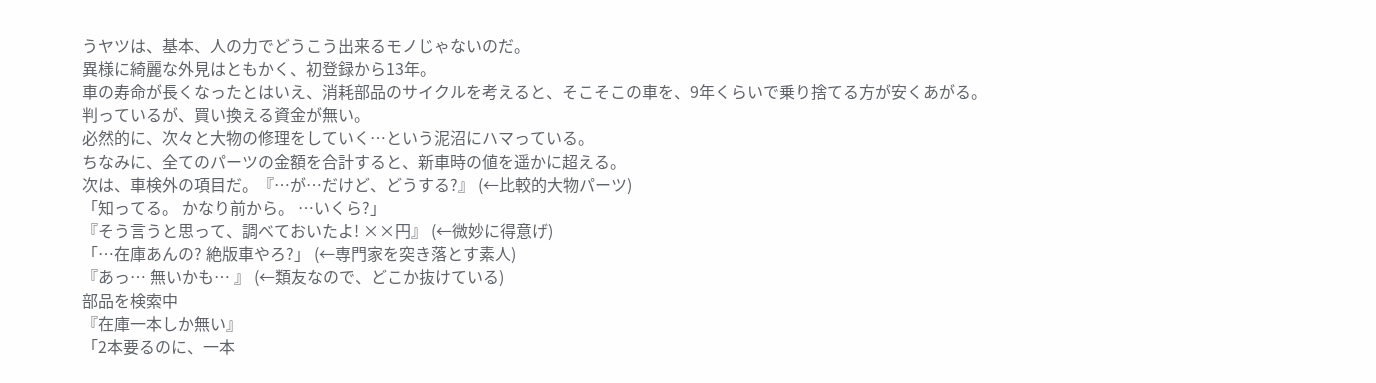うヤツは、基本、人の力でどうこう出来るモノじゃないのだ。
異様に綺麗な外見はともかく、初登録から13年。
車の寿命が長くなったとはいえ、消耗部品のサイクルを考えると、そこそこの車を、9年くらいで乗り捨てる方が安くあがる。
判っているが、買い換える資金が無い。
必然的に、次々と大物の修理をしていく…という泥沼にハマっている。
ちなみに、全てのパーツの金額を合計すると、新車時の値を遥かに超える。
次は、車検外の項目だ。『…が…だけど、どうする?』 (←比較的大物パーツ)
「知ってる。 かなり前から。 …いくら?」
『そう言うと思って、調べておいたよ! ××円』 (←微妙に得意げ)
「…在庫あんの? 絶版車やろ?」 (←専門家を突き落とす素人)
『あっ… 無いかも… 』 (←類友なので、どこか抜けている)
部品を検索中
『在庫一本しか無い』
「2本要るのに、一本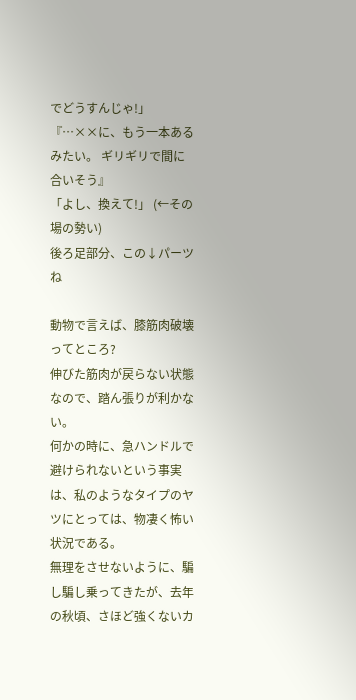でどうすんじゃ!」
『…××に、もう一本あるみたい。 ギリギリで間に合いそう』
「よし、換えて!」 (←その場の勢い)
後ろ足部分、この↓パーツね

動物で言えば、膝筋肉破壊ってところ?
伸びた筋肉が戻らない状態なので、踏ん張りが利かない。
何かの時に、急ハンドルで避けられないという事実は、私のようなタイプのヤツにとっては、物凄く怖い状況である。
無理をさせないように、騙し騙し乗ってきたが、去年の秋頃、さほど強くないカ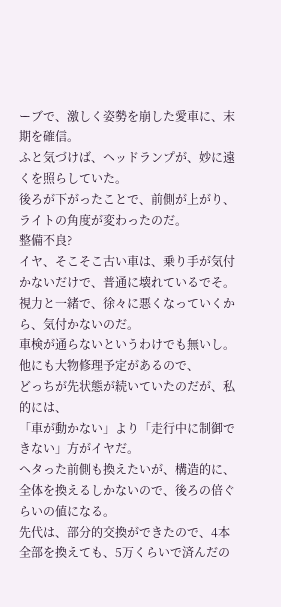ーブで、激しく姿勢を崩した愛車に、末期を確信。
ふと気づけば、ヘッドランプが、妙に遠くを照らしていた。
後ろが下がったことで、前側が上がり、ライトの角度が変わったのだ。
整備不良?
イヤ、そこそこ古い車は、乗り手が気付かないだけで、普通に壊れているでそ。
視力と一緒で、徐々に悪くなっていくから、気付かないのだ。
車検が通らないというわけでも無いし。
他にも大物修理予定があるので、
どっちが先状態が続いていたのだが、私的には、
「車が動かない」より「走行中に制御できない」方がイヤだ。
ヘタった前側も換えたいが、構造的に、全体を換えるしかないので、後ろの倍ぐらいの値になる。
先代は、部分的交換ができたので、4本全部を換えても、5万くらいで済んだの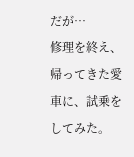だが…
修理を終え、帰ってきた愛車に、試乗をしてみた。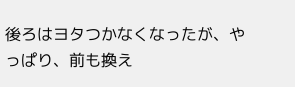後ろはヨタつかなくなったが、やっぱり、前も換え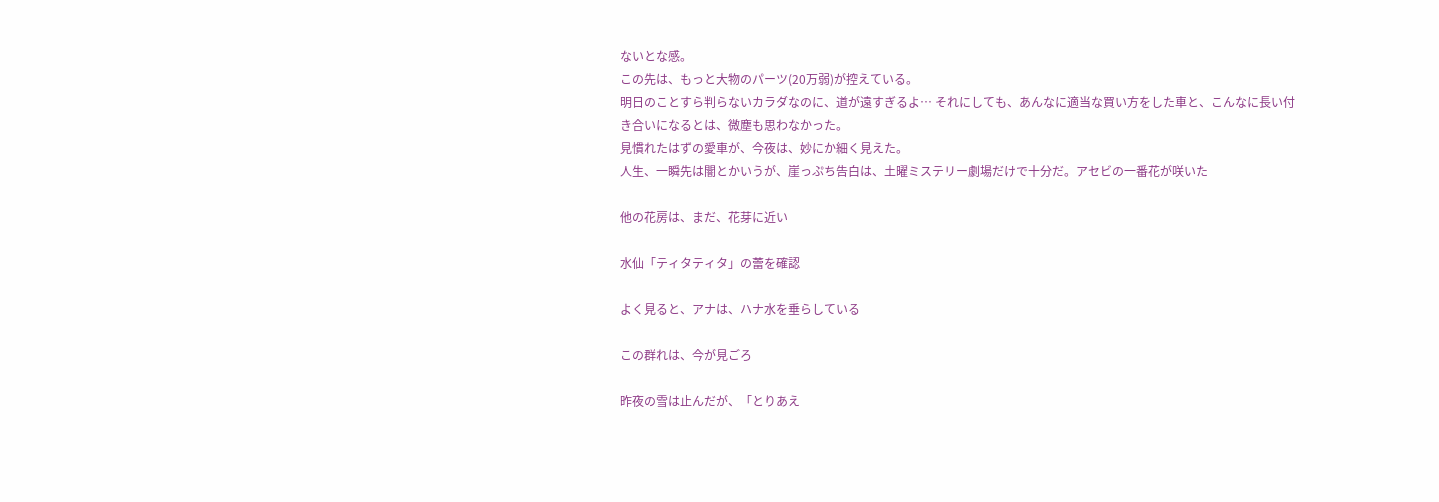ないとな感。
この先は、もっと大物のパーツ(20万弱)が控えている。
明日のことすら判らないカラダなのに、道が遠すぎるよ… それにしても、あんなに適当な買い方をした車と、こんなに長い付き合いになるとは、微塵も思わなかった。
見慣れたはずの愛車が、今夜は、妙にか細く見えた。
人生、一瞬先は闇とかいうが、崖っぷち告白は、土曜ミステリー劇場だけで十分だ。アセビの一番花が咲いた

他の花房は、まだ、花芽に近い

水仙「ティタティタ」の蕾を確認

よく見ると、アナは、ハナ水を垂らしている

この群れは、今が見ごろ

昨夜の雪は止んだが、「とりあえ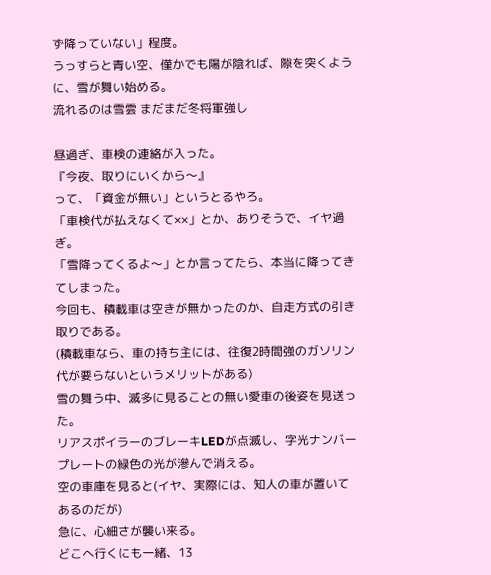ず降っていない」程度。
うっすらと青い空、僅かでも陽が陰れば、隙を突くように、雪が舞い始める。
流れるのは雪雲 まだまだ冬将軍強し

昼過ぎ、車検の連絡が入った。
『今夜、取りにいくから〜』
って、「資金が無い」というとるやろ。
「車検代が払えなくて××」とか、ありそうで、イヤ過ぎ。
「雪降ってくるよ〜」とか言ってたら、本当に降ってきてしまった。
今回も、積載車は空きが無かったのか、自走方式の引き取りである。
(積載車なら、車の持ち主には、往復2時間強のガソリン代が要らないというメリットがある)
雪の舞う中、滅多に見ることの無い愛車の後姿を見送った。
リアスポイラーのブレーキLEDが点滅し、字光ナンバープレートの緑色の光が滲んで消える。
空の車庫を見ると(イヤ、実際には、知人の車が置いてあるのだが)
急に、心細さが襲い来る。
どこへ行くにも一緒、13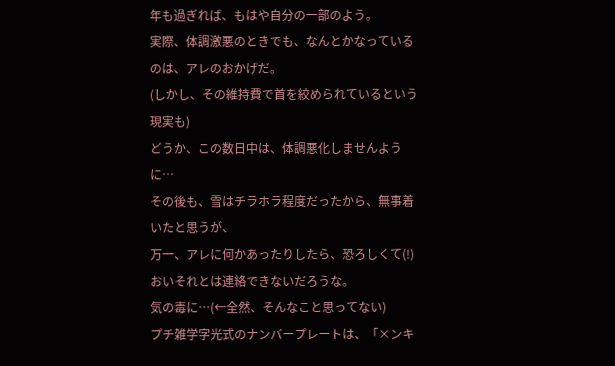年も過ぎれば、もはや自分の一部のよう。
実際、体調激悪のときでも、なんとかなっているのは、アレのおかげだ。
(しかし、その維持費で首を絞められているという現実も)
どうか、この数日中は、体調悪化しませんように…
その後も、雪はチラホラ程度だったから、無事着いたと思うが、
万一、アレに何かあったりしたら、恐ろしくて(!)おいそれとは連絡できないだろうな。
気の毒に…(←全然、そんなこと思ってない)
プチ雑学字光式のナンバープレートは、「×ンキ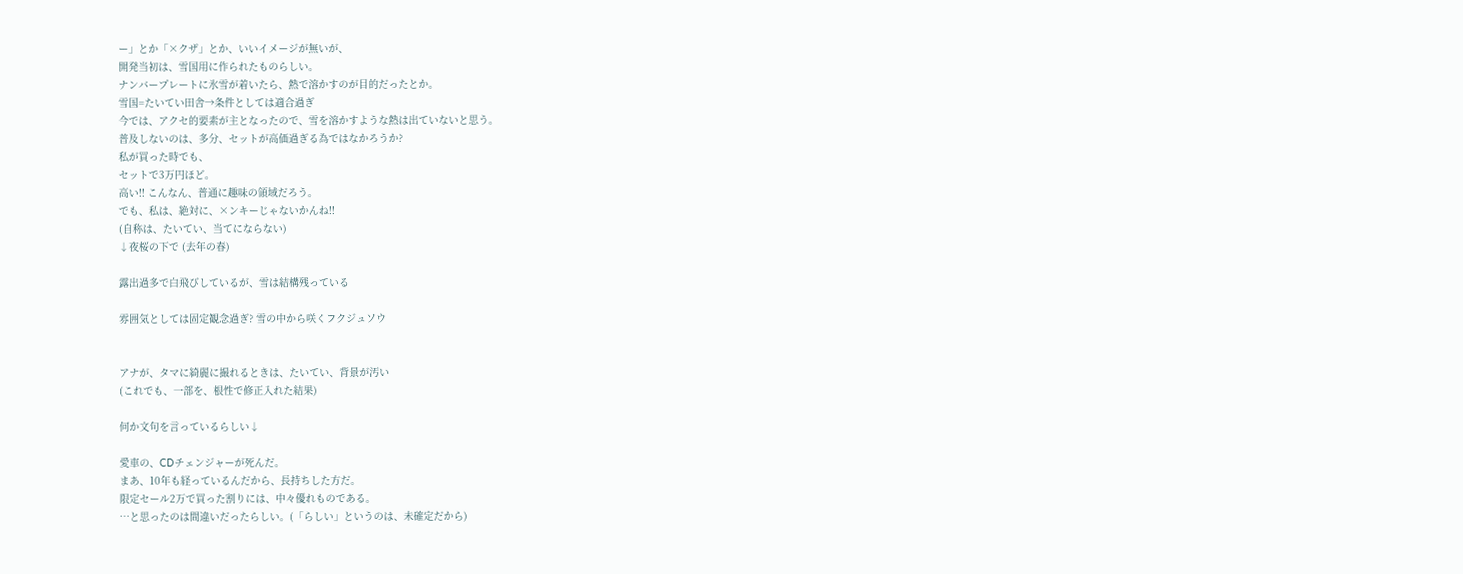ー」とか「×クザ」とか、いいイメージが無いが、
開発当初は、雪国用に作られたものらしい。
ナンバープレートに氷雪が着いたら、熱で溶かすのが目的だったとか。
雪国=たいてい田舎→条件としては適合過ぎ
今では、アクセ的要素が主となったので、雪を溶かすような熱は出ていないと思う。
普及しないのは、多分、セットが高価過ぎる為ではなかろうか?
私が買った時でも、
セットで3万円ほど。
高い!! こんなん、普通に趣味の領域だろう。
でも、私は、絶対に、×ンキーじゃないかんね!!
(自称は、たいてい、当てにならない)
↓夜桜の下で (去年の春)

露出過多で白飛びしているが、雪は結構残っている

雰囲気としては固定観念過ぎ? 雪の中から咲くフクジュソウ


アナが、タマに綺麗に撮れるときは、たいてい、背景が汚い
(これでも、一部を、根性で修正入れた結果)

何か文句を言っているらしい↓

愛車の、CDチェンジャーが死んだ。
まあ、10年も経っているんだから、長持ちした方だ。
限定セール2万で買った割りには、中々優れものである。
…と思ったのは間違いだったらしい。(「らしい」というのは、未確定だから)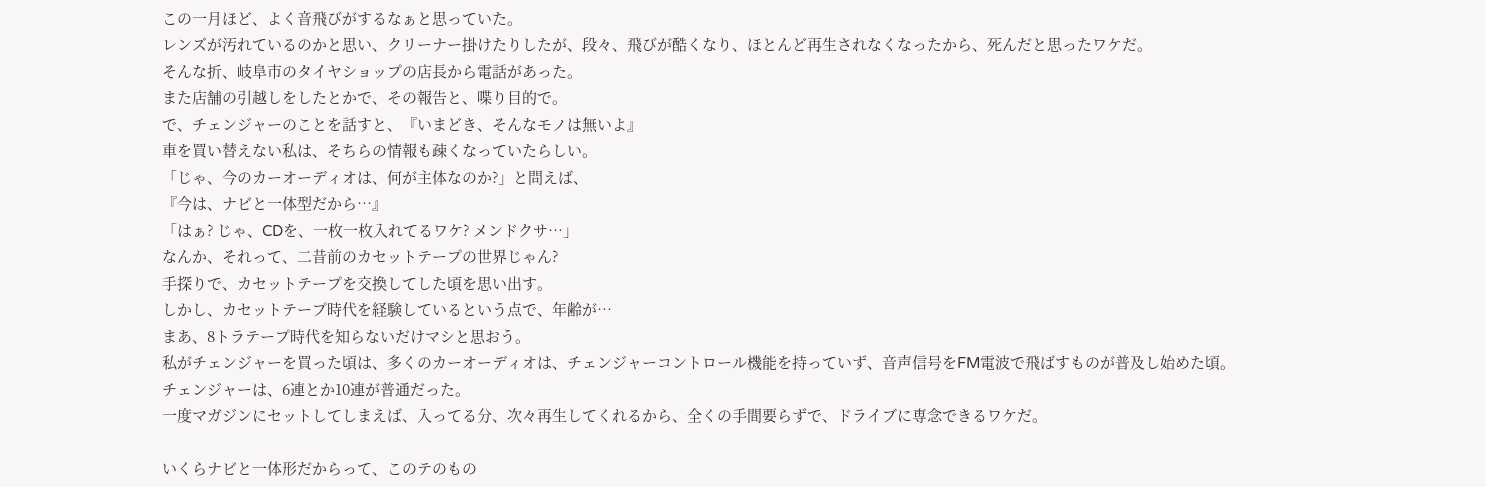この一月ほど、よく音飛びがするなぁと思っていた。
レンズが汚れているのかと思い、クリーナー掛けたりしたが、段々、飛びが酷くなり、ほとんど再生されなくなったから、死んだと思ったワケだ。
そんな折、岐阜市のタイヤショップの店長から電話があった。
また店舗の引越しをしたとかで、その報告と、喋り目的で。
で、チェンジャーのことを話すと、『いまどき、そんなモノは無いよ』
車を買い替えない私は、そちらの情報も疎くなっていたらしい。
「じゃ、今のカーオーディオは、何が主体なのか?」と問えば、
『今は、ナビと一体型だから…』
「はぁ? じゃ、CDを、一枚一枚入れてるワケ? メンドクサ…」
なんか、それって、二昔前のカセットテープの世界じゃん?
手探りで、カセットテープを交換してした頃を思い出す。
しかし、カセットテープ時代を経験しているという点で、年齢が…
まあ、8トラテープ時代を知らないだけマシと思おう。
私がチェンジャーを買った頃は、多くのカーオーディオは、チェンジャーコントロール機能を持っていず、音声信号をFM電波で飛ばすものが普及し始めた頃。
チェンジャーは、6連とか10連が普通だった。
一度マガジンにセットしてしまえば、入ってる分、次々再生してくれるから、全くの手間要らずで、ドライブに専念できるワケだ。

いくらナビと一体形だからって、このテのもの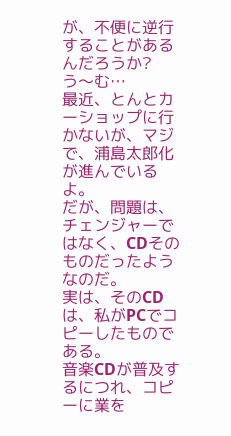が、不便に逆行することがあるんだろうか?
う〜む…
最近、とんとカーショップに行かないが、マジで、浦島太郎化が進んでいるよ。
だが、問題は、チェンジャーではなく、CDそのものだったようなのだ。
実は、そのCDは、私がPCでコピーしたものである。
音楽CDが普及するにつれ、コピーに業を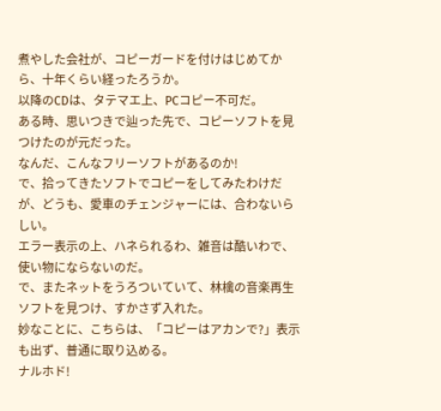煮やした会社が、コピーガードを付けはじめてから、十年くらい経ったろうか。
以降のCDは、タテマエ上、PCコピー不可だ。
ある時、思いつきで辿った先で、コピーソフトを見つけたのが元だった。
なんだ、こんなフリーソフトがあるのか!
で、拾ってきたソフトでコピーをしてみたわけだが、どうも、愛車のチェンジャーには、合わないらしい。
エラー表示の上、ハネられるわ、雑音は酷いわで、使い物にならないのだ。
で、またネットをうろついていて、林檎の音楽再生ソフトを見つけ、すかさず入れた。
妙なことに、こちらは、「コピーはアカンで?」表示も出ず、普通に取り込める。
ナルホド!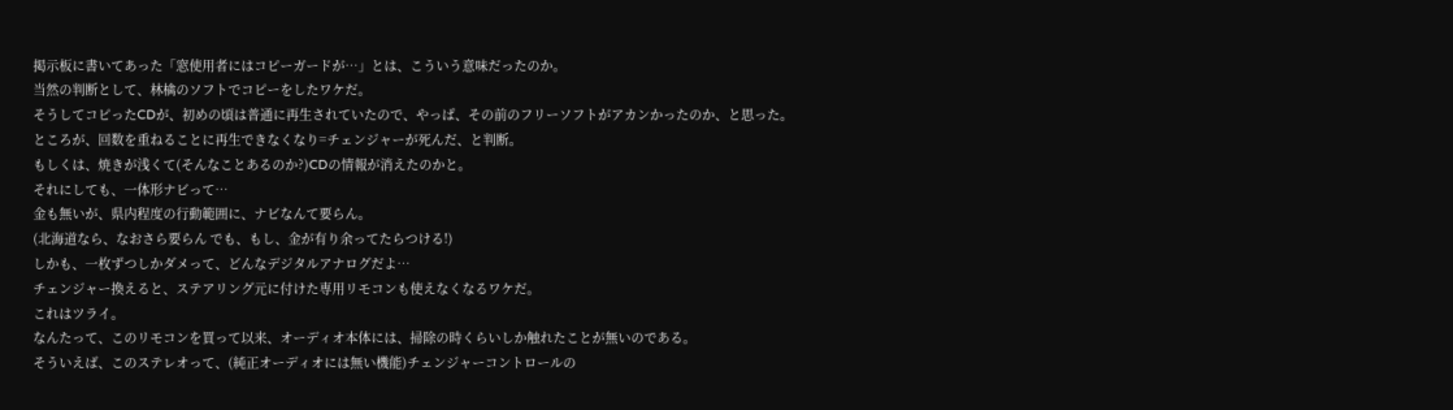掲示板に書いてあった「窓使用者にはコピーガードが…」とは、こういう意味だったのか。
当然の判断として、林檎のソフトでコピーをしたワケだ。
そうしてコピったCDが、初めの頃は普通に再生されていたので、やっぱ、その前のフリーソフトがアカンかったのか、と思った。
ところが、回数を重ねることに再生できなくなり=チェンジャーが死んだ、と判断。
もしくは、焼きが浅くて(そんなことあるのか?)CDの情報が消えたのかと。
それにしても、一体形ナビって…
金も無いが、県内程度の行動範囲に、ナビなんて要らん。
(北海道なら、なおさら要らん でも、もし、金が有り余ってたらつける!)
しかも、一枚ずつしかダメって、どんなデジタルアナログだよ…
チェンジャー換えると、ステアリング元に付けた専用リモコンも使えなくなるワケだ。
これはツライ。
なんたって、このリモコンを買って以来、オーディオ本体には、掃除の時くらいしか触れたことが無いのである。
そういえば、このステレオって、(純正オーディオには無い機能)チェンジャーコントロールの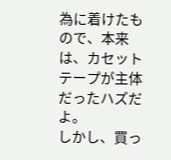為に着けたもので、本来は、カセットテープが主体だったハズだよ。
しかし、買っ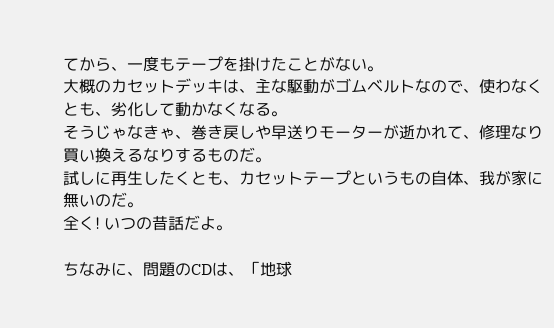てから、一度もテープを掛けたことがない。
大概のカセットデッキは、主な駆動がゴムベルトなので、使わなくとも、劣化して動かなくなる。
そうじゃなきゃ、巻き戻しや早送りモーターが逝かれて、修理なり買い換えるなりするものだ。
試しに再生したくとも、カセットテープというもの自体、我が家に無いのだ。
全く! いつの昔話だよ。

ちなみに、問題のCDは、「地球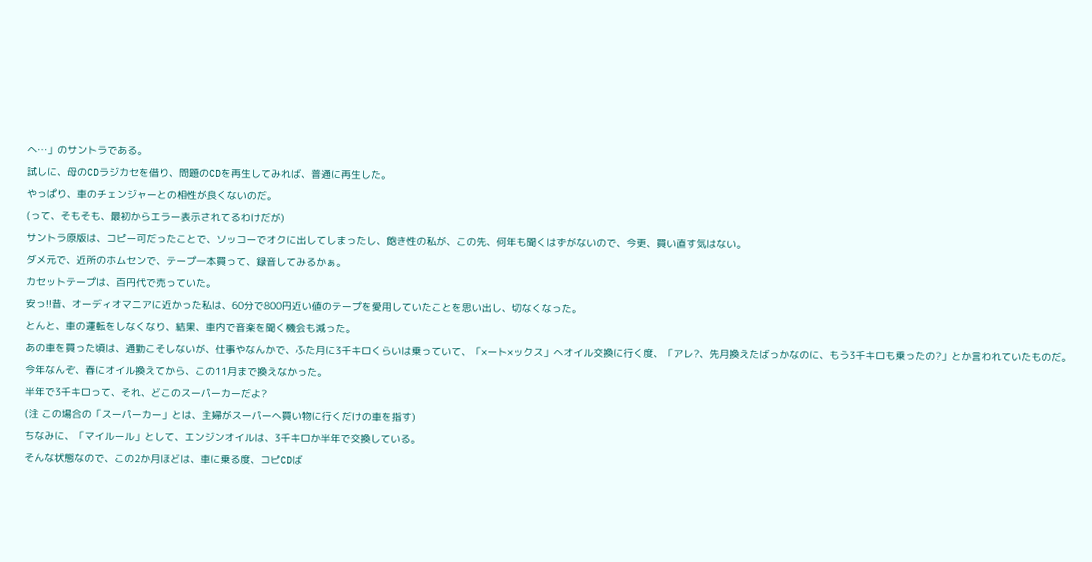へ…」のサントラである。
試しに、母のCDラジカセを借り、問題のCDを再生してみれば、普通に再生した。
やっぱり、車のチェンジャーとの相性が良くないのだ。
(って、そもそも、最初からエラー表示されてるわけだが)
サントラ原版は、コピー可だったことで、ソッコーでオクに出してしまったし、飽き性の私が、この先、何年も聞くはずがないので、今更、買い直す気はない。
ダメ元で、近所のホムセンで、テープ一本買って、録音してみるかぁ。
カセットテープは、百円代で売っていた。
安っ!!昔、オーディオマニアに近かった私は、60分で800円近い値のテープを愛用していたことを思い出し、切なくなった。
とんと、車の運転をしなくなり、結果、車内で音楽を聞く機会も減った。
あの車を買った頃は、通勤こそしないが、仕事やなんかで、ふた月に3千キロくらいは乗っていて、「×ート×ックス」へオイル交換に行く度、「アレ?、先月換えたばっかなのに、もう3千キロも乗ったの?」とか言われていたものだ。
今年なんぞ、春にオイル換えてから、この11月まで換えなかった。
半年で3千キロって、それ、どこのスーパーカーだよ?
(注 この場合の「スーパーカー」とは、主婦がスーパーへ買い物に行くだけの車を指す)
ちなみに、「マイルール」として、エンジンオイルは、3千キロか半年で交換している。
そんな状態なので、この2か月ほどは、車に乗る度、コピCDば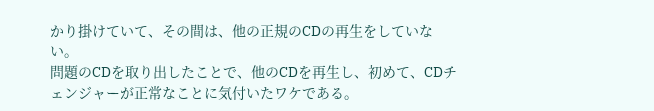かり掛けていて、その間は、他の正規のCDの再生をしていない。
問題のCDを取り出したことで、他のCDを再生し、初めて、CDチェンジャーが正常なことに気付いたワケである。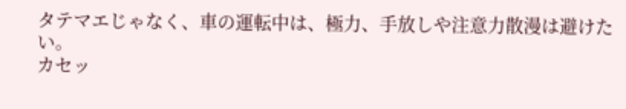タテマエじゃなく、車の運転中は、極力、手放しや注意力散漫は避けたい。
カセッ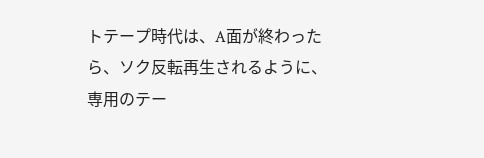トテープ時代は、A面が終わったら、ソク反転再生されるように、専用のテー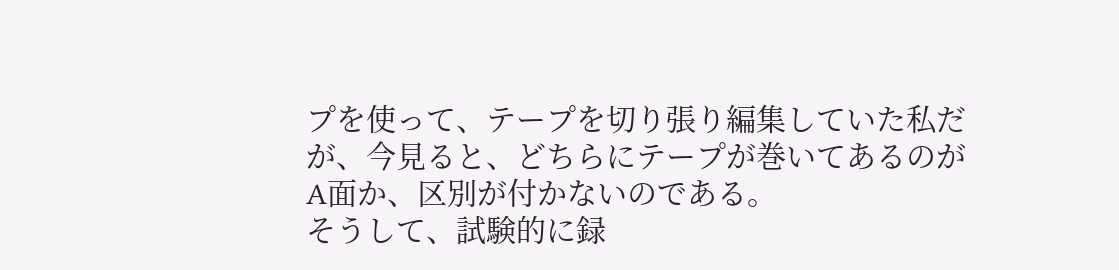プを使って、テープを切り張り編集していた私だが、今見ると、どちらにテープが巻いてあるのがA面か、区別が付かないのである。
そうして、試験的に録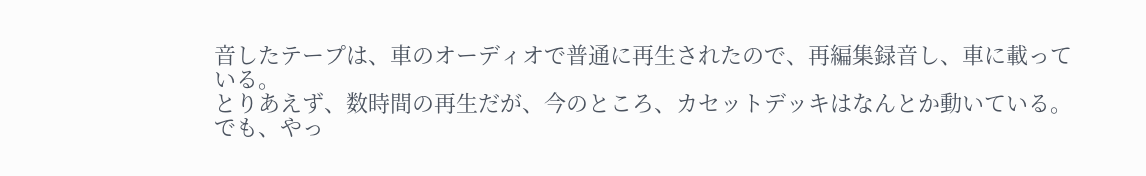音したテープは、車のオーディオで普通に再生されたので、再編集録音し、車に載っている。
とりあえず、数時間の再生だが、今のところ、カセットデッキはなんとか動いている。
でも、やっ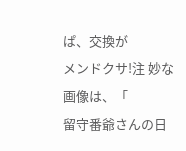ぱ、交換が
メンドクサ!注 妙な画像は、「
留守番爺さんの日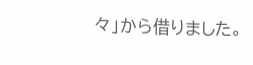々」から借りました。